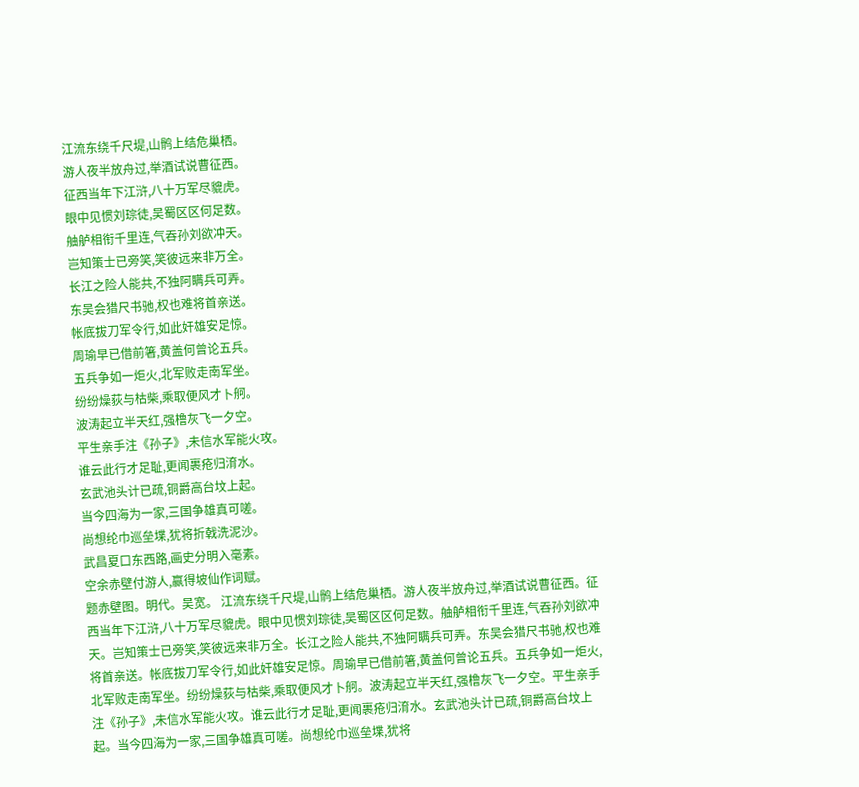江流东绕千尺堤,山鹘上结危巢栖。
游人夜半放舟过,举酒试说曹征西。
征西当年下江浒,八十万军尽貔虎。
眼中见惯刘琮徒,吴蜀区区何足数。
舳舻相衔千里连,气吞孙刘欲冲天。
岂知策士已旁笑,笑彼远来非万全。
长江之险人能共,不独阿瞒兵可弄。
东吴会猎尺书驰,权也难将首亲送。
帐底拔刀军令行,如此奸雄安足惊。
周瑜早已借前箸,黄盖何曾论五兵。
五兵争如一炬火,北军败走南军坐。
纷纷燥荻与枯柴,乘取便风才卜舸。
波涛起立半天红,强橹灰飞一夕空。
平生亲手注《孙子》,未信水军能火攻。
谁云此行才足耻,更闻裹疮归淯水。
玄武池头计已疏,铜爵高台坟上起。
当今四海为一家,三国争雄真可嗟。
尚想纶巾巡垒堞,犹将折戟洗泥沙。
武昌夏口东西路,画史分明入毫素。
空余赤壁付游人,赢得坡仙作词赋。
题赤壁图。明代。吴宽。 江流东绕千尺堤,山鹘上结危巢栖。游人夜半放舟过,举酒试说曹征西。征西当年下江浒,八十万军尽貔虎。眼中见惯刘琮徒,吴蜀区区何足数。舳舻相衔千里连,气吞孙刘欲冲天。岂知策士已旁笑,笑彼远来非万全。长江之险人能共,不独阿瞒兵可弄。东吴会猎尺书驰,权也难将首亲送。帐底拔刀军令行,如此奸雄安足惊。周瑜早已借前箸,黄盖何曾论五兵。五兵争如一炬火,北军败走南军坐。纷纷燥荻与枯柴,乘取便风才卜舸。波涛起立半天红,强橹灰飞一夕空。平生亲手注《孙子》,未信水军能火攻。谁云此行才足耻,更闻裹疮归淯水。玄武池头计已疏,铜爵高台坟上起。当今四海为一家,三国争雄真可嗟。尚想纶巾巡垒堞,犹将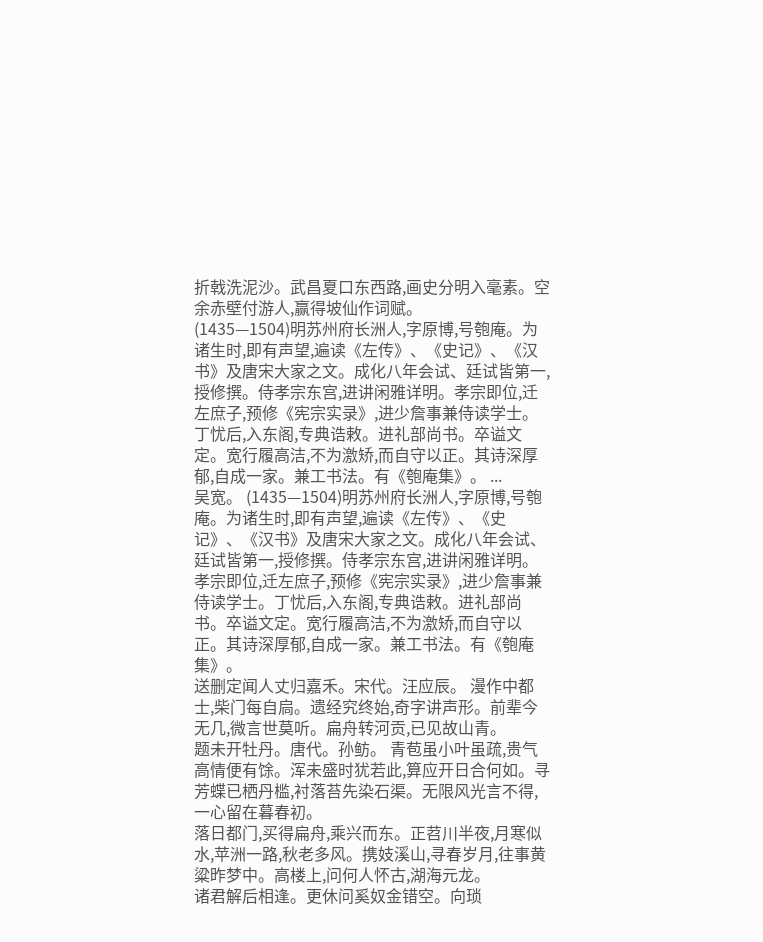折戟洗泥沙。武昌夏口东西路,画史分明入毫素。空余赤壁付游人,赢得坡仙作词赋。
(1435—1504)明苏州府长洲人,字原博,号匏庵。为诸生时,即有声望,遍读《左传》、《史记》、《汉书》及唐宋大家之文。成化八年会试、廷试皆第一,授修撰。侍孝宗东宫,进讲闲雅详明。孝宗即位,迁左庶子,预修《宪宗实录》,进少詹事兼侍读学士。丁忧后,入东阁,专典诰敕。进礼部尚书。卒谥文定。宽行履高洁,不为激矫,而自守以正。其诗深厚郁,自成一家。兼工书法。有《匏庵集》。 ...
吴宽。 (1435—1504)明苏州府长洲人,字原博,号匏庵。为诸生时,即有声望,遍读《左传》、《史记》、《汉书》及唐宋大家之文。成化八年会试、廷试皆第一,授修撰。侍孝宗东宫,进讲闲雅详明。孝宗即位,迁左庶子,预修《宪宗实录》,进少詹事兼侍读学士。丁忧后,入东阁,专典诰敕。进礼部尚书。卒谥文定。宽行履高洁,不为激矫,而自守以正。其诗深厚郁,自成一家。兼工书法。有《匏庵集》。
送删定闻人丈归嘉禾。宋代。汪应辰。 漫作中都士,柴门每自扃。遗经究终始,奇字讲声形。前辈今无几,微言世莫听。扁舟转河贡,已见故山青。
题未开牡丹。唐代。孙鲂。 青苞虽小叶虽疏,贵气高情便有馀。浑未盛时犹若此,算应开日合何如。寻芳蝶已栖丹槛,衬落苔先染石渠。无限风光言不得,一心留在暮春初。
落日都门,买得扁舟,乘兴而东。正苕川半夜,月寒似水,苹洲一路,秋老多风。携妓溪山,寻春岁月,往事黄粱昨梦中。高楼上,问何人怀古,湖海元龙。
诸君解后相逢。更休问奚奴金错空。向琐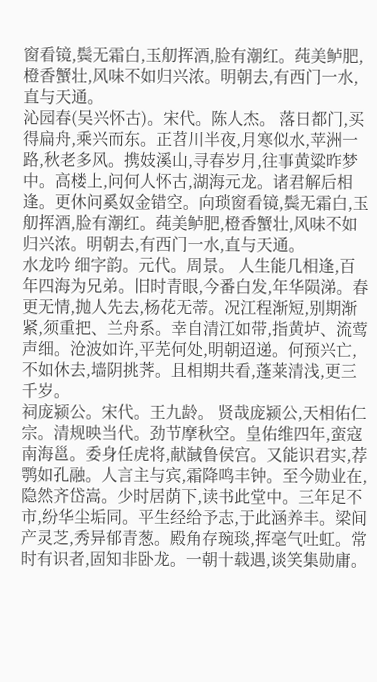窗看镜,鬓无霜白,玉舠挥酒,脸有潮红。莼美鲈肥,橙香蟹壮,风味不如归兴浓。明朝去,有西门一水,直与天通。
沁园春(吴兴怀古)。宋代。陈人杰。 落日都门,买得扁舟,乘兴而东。正苕川半夜,月寒似水,苹洲一路,秋老多风。携妓溪山,寻春岁月,往事黄粱昨梦中。高楼上,问何人怀古,湖海元龙。诸君解后相逢。更休问奚奴金错空。向琐窗看镜,鬓无霜白,玉舠挥酒,脸有潮红。莼美鲈肥,橙香蟹壮,风味不如归兴浓。明朝去,有西门一水,直与天通。
水龙吟 细字韵。元代。周景。 人生能几相逢,百年四海为兄弟。旧时青眼,今番白发,年华陨涕。春更无情,抛人先去,杨花无蒂。况江程渐短,别期渐紧,须重把、兰舟系。幸自清江如带,指黄垆、流莺声细。沧波如许,平芜何处,明朝迢递。何预兴亡,不如休去,墙阴挑荠。且相期共看,蓬莱清浅,更三千岁。
祠庞颍公。宋代。王九龄。 贤哉庞颍公,天相佑仁宗。清规映当代。劲节摩秋空。皇佑维四年,蛮寇南海邕。委身任虎将,献馘鲁侯宫。又能识君实,荐鹗如孔融。人言主与宾,霜降鸣丰钟。至今勋业在,隐然齐岱嵩。少时居荫下,读书此堂中。三年足不市,纷华尘垢同。平生经给予志,于此涵养丰。梁间产灵芝,秀异郁青葱。殿角存琬琰,挥毫气吐虹。常时有识者,固知非卧龙。一朝十载遇,谈笑集勋庸。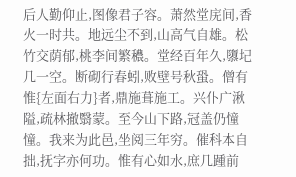后人勤仰止,图像君子容。萧然堂庑间,香火一时共。地远尘不到,山高气自雄。松竹交荫郁,桃李间繁穠。堂经百年久,隳圮几一空。断砌行春蚓,败壁号秋蛩。僧有惟{左面右力}者,鼎施葺施工。兴仆广湫隘,疏林撤翳蒙。至今山下路,冠盖仍憧憧。我来为此邑,坐阅三年穷。催科本自拙,抚字亦何功。惟有心如水,庶几踵前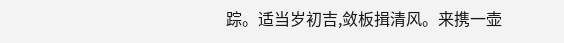踪。适当岁初吉,敛板揖清风。来携一壶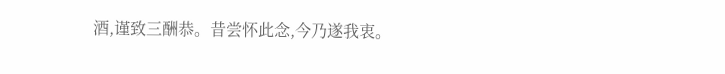酒,谨致三酬恭。昔尝怀此念,今乃遂我衷。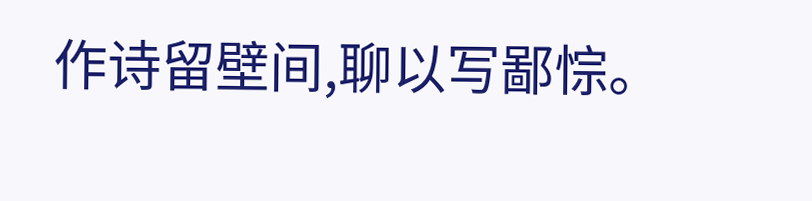作诗留壁间,聊以写鄙悰。